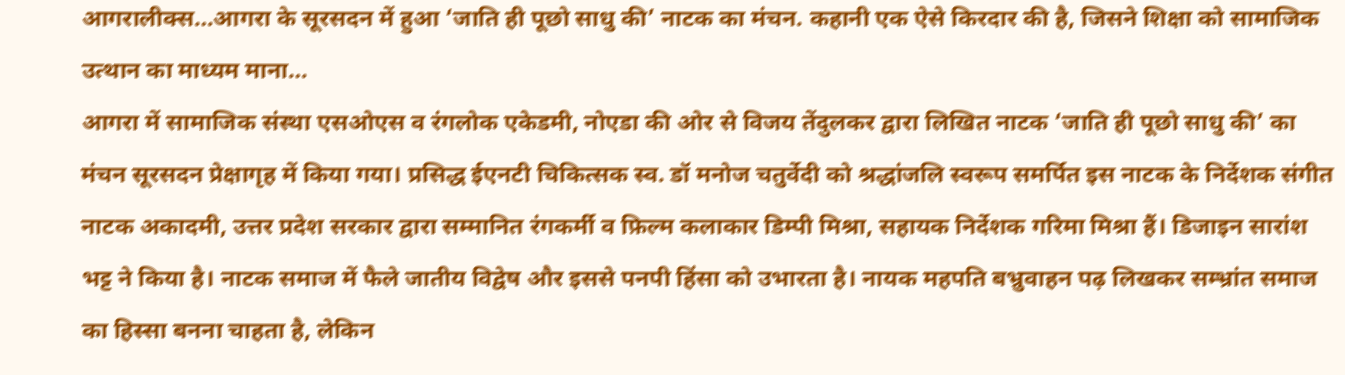आगरालीक्स…आगरा के सूरसदन में हुआ ‘जाति ही पूछो साधु की’ नाटक का मंचन. कहानी एक ऐसे किरदार की है, जिसने शिक्षा को सामाजिक उत्थान का माध्यम माना…
आगरा में सामाजिक संस्था एसओएस व रंगलोक एकेडमी, नोएडा की ओर से विजय तेंदुलकर द्वारा लिखित नाटक ‘जाति ही पूछो साधु की’ का मंचन सूरसदन प्रेक्षागृह में किया गया। प्रसिद्ध ईएनटी चिकित्सक स्व. डॉ मनोज चतुर्वेदी को श्रद्धांजलि स्वरूप समर्पित इस नाटक के निर्देशक संगीत नाटक अकादमी, उत्तर प्रदेश सरकार द्वारा सम्मानित रंगकर्मी व फ़िल्म कलाकार डिम्पी मिश्रा, सहायक निर्देशक गरिमा मिश्रा हैं। डिजाइन सारांश भट्ट ने किया है। नाटक समाज में फैले जातीय विद्वेष और इससे पनपी हिंसा को उभारता है। नायक महपति बभ्रुवाहन पढ़ लिखकर सम्भ्रांत समाज का हिस्सा बनना चाहता है, लेकिन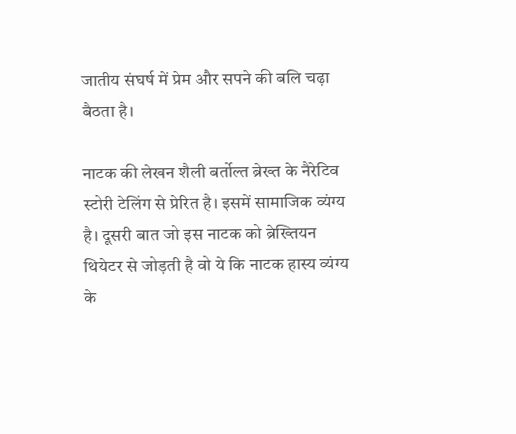जातीय संघर्ष में प्रेम और सपने की बलि चढ़ा बैठता है।

नाटक की लेखन शैली बर्तोल्त ब्रेख्त के नैरेटिव स्टोरी टेलिंग से प्रेरित है। इसमें सामाजिक व्यंग्य है। दूसरी बात जो इस नाटक को ब्रेख्तियन थियेटर से जोड़ती है वो ये कि नाटक हास्य व्यंग्य के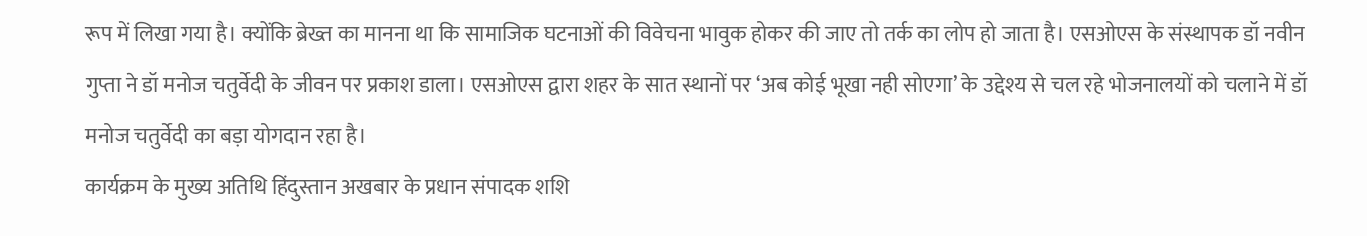रूप में लिखा गया है। क्योंकि ब्रेख्त का मानना था कि सामाजिक घटनाओं की विवेचना भावुक होकर की जाए तो तर्क का लोप हो जाता है। एसओएस के संस्थापक डॉ नवीन गुप्ता ने डॉ मनोज चतुर्वेदी के जीवन पर प्रकाश डाला। एसओएस द्वारा शहर के सात स्थानों पर ‘अब कोई भूखा नही सोएगा’ के उद्देश्य से चल रहे भोजनालयों को चलाने में डॉ मनोज चतुर्वेदी का बड़ा योगदान रहा है।
कार्यक्रम के मुख्य अतिथि हिंदुस्तान अखबार के प्रधान संपादक शशि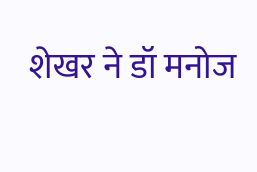शेखर ने डॉ मनोज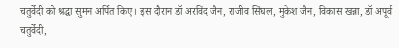चतुर्वेदी को श्रद्धा सुमन अर्पित किए। इस दौरान डॉ अरविंद जैन, राजीव सिंघल, मुकेश जैन, विकास खन्ना, डॉ अपूर्व चतुर्वेदी,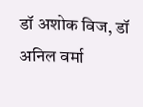डॉ अशोक विज, डॉ अनिल वर्मा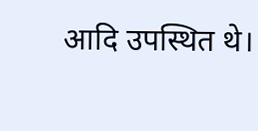आदि उपस्थित थे।